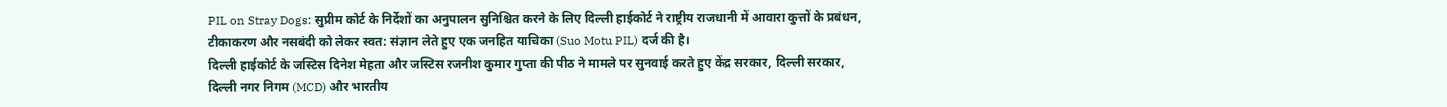PIL on Stray Dogs: सुप्रीम कोर्ट के निर्देशों का अनुपालन सुनिश्चित करने के लिए दिल्ली हाईकोर्ट ने राष्ट्रीय राजधानी में आवारा कुत्तों के प्रबंधन, टीकाकरण और नसबंदी को लेकर स्वत: संज्ञान लेते हुए एक जनहित याचिका (Suo Motu PIL) दर्ज की है।
दिल्ली हाईकोर्ट के जस्टिस दिनेश मेहता और जस्टिस रजनीश कुमार गुप्ता की पीठ ने मामले पर सुनवाई करते हुए केंद्र सरकार, दिल्ली सरकार, दिल्ली नगर निगम (MCD) और भारतीय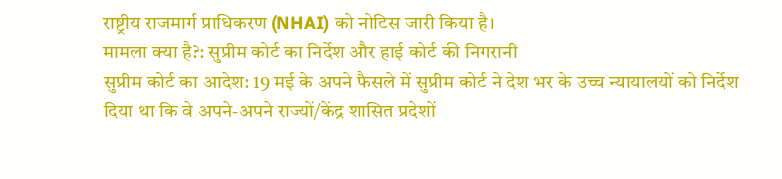राष्ट्रीय राजमार्ग प्राधिकरण (NHAI) को नोटिस जारी किया है।
मामला क्या है?: सुप्रीम कोर्ट का निर्देश और हाई कोर्ट की निगरानी
सुप्रीम कोर्ट का आदेश: 19 मई के अपने फैसले में सुप्रीम कोर्ट ने देश भर के उच्च न्यायालयों को निर्देश दिया था कि वे अपने-अपने राज्यों/केंद्र शासित प्रदेशों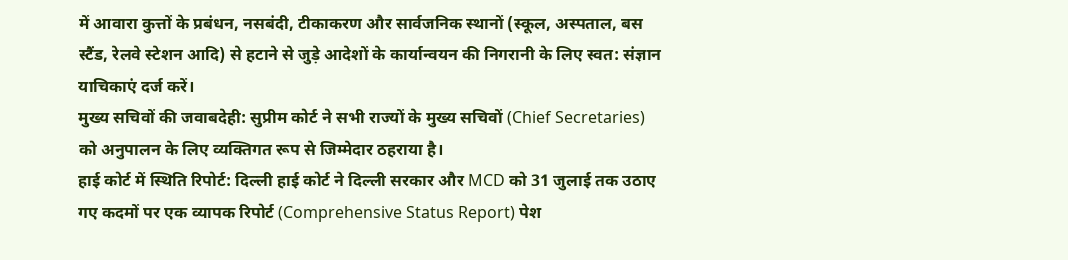में आवारा कुत्तों के प्रबंधन, नसबंदी, टीकाकरण और सार्वजनिक स्थानों (स्कूल, अस्पताल, बस स्टैंड, रेलवे स्टेशन आदि) से हटाने से जुड़े आदेशों के कार्यान्वयन की निगरानी के लिए स्वत: संज्ञान याचिकाएं दर्ज करें।
मुख्य सचिवों की जवाबदेही: सुप्रीम कोर्ट ने सभी राज्यों के मुख्य सचिवों (Chief Secretaries) को अनुपालन के लिए व्यक्तिगत रूप से जिम्मेदार ठहराया है।
हाई कोर्ट में स्थिति रिपोर्ट: दिल्ली हाई कोर्ट ने दिल्ली सरकार और MCD को 31 जुलाई तक उठाए गए कदमों पर एक व्यापक रिपोर्ट (Comprehensive Status Report) पेश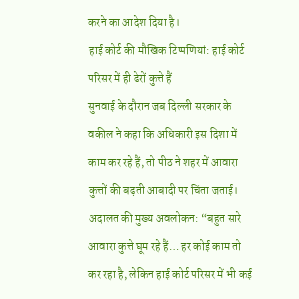करने का आदेश दिया है।
हाई कोर्ट की मौखिक टिप्पणियां: हाई कोर्ट परिसर में ही ढेरों कुत्ते हैं
सुनवाई के दौरान जब दिल्ली सरकार के वकील ने कहा कि अधिकारी इस दिशा में काम कर रहे हैं, तो पीठ ने शहर में आवारा कुत्तों की बढ़ती आबादी पर चिंता जताई।
अदालत की मुख्य अवलोकन: “बहुत सारे आवारा कुत्ते घूम रहे हैं… हर कोई काम तो कर रहा है, लेकिन हाई कोर्ट परिसर में भी कई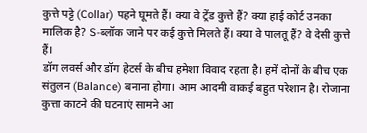कुत्ते पट्टे (Collar) पहने घूमते हैं। क्या वे ट्रेंड कुत्ते हैं? क्या हाई कोर्ट उनका मालिक है? S-ब्लॉक जाने पर कई कुत्ते मिलते हैं। क्या वे पालतू हैं? वे देसी कुत्ते हैं।
डॉग लवर्स और डॉग हेटर्स के बीच हमेशा विवाद रहता है। हमें दोनों के बीच एक संतुलन (Balance) बनाना होगा। आम आदमी वाकई बहुत परेशान है। रोजाना कुत्ता काटने की घटनाएं सामने आ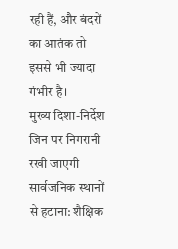रही हैं, और बंदरों का आतंक तो इससे भी ज्यादा गंभीर है।
मुख्य दिशा-निर्देश जिन पर निगरानी रखी जाएगी
सार्वजनिक स्थानों से हटाना: शैक्षिक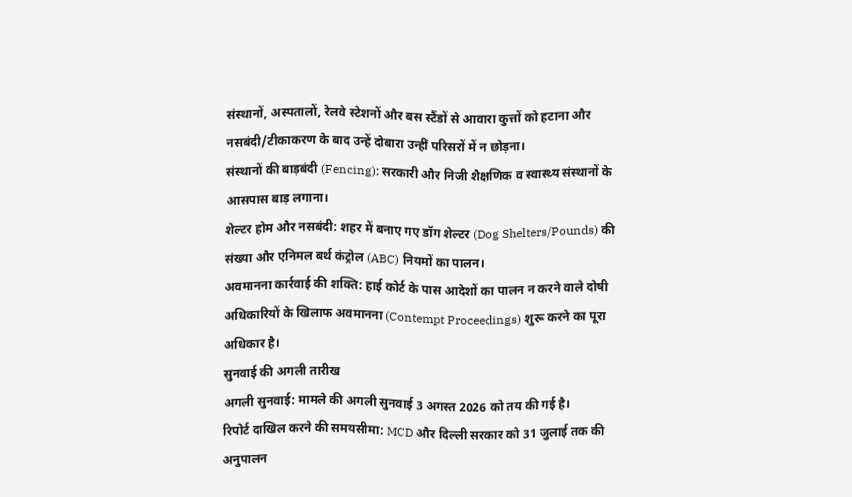संस्थानों, अस्पतालों, रेलवे स्टेशनों और बस स्टैंडों से आवारा कुत्तों को हटाना और नसबंदी/टीकाकरण के बाद उन्हें दोबारा उन्हीं परिसरों में न छोड़ना।
संस्थानों की बाड़बंदी (Fencing): सरकारी और निजी शैक्षणिक व स्वास्थ्य संस्थानों के आसपास बाड़ लगाना।
शेल्टर होम और नसबंदी: शहर में बनाए गए डॉग शेल्टर (Dog Shelters/Pounds) की संख्या और एनिमल बर्थ कंट्रोल (ABC) नियमों का पालन।
अवमानना कार्रवाई की शक्ति: हाई कोर्ट के पास आदेशों का पालन न करने वाले दोषी अधिकारियों के खिलाफ अवमानना (Contempt Proceedings) शुरू करने का पूरा अधिकार है।
सुनवाई की अगली तारीख
अगली सुनवाई: मामले की अगली सुनवाई 3 अगस्त 2026 को तय की गई है।
रिपोर्ट दाखिल करने की समयसीमा: MCD और दिल्ली सरकार को 31 जुलाई तक की अनुपालन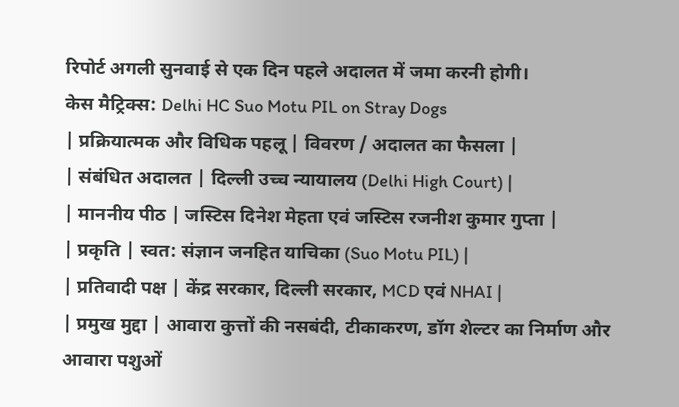रिपोर्ट अगली सुनवाई से एक दिन पहले अदालत में जमा करनी होगी।
केस मैट्रिक्स: Delhi HC Suo Motu PIL on Stray Dogs
| प्रक्रियात्मक और विधिक पहलू | विवरण / अदालत का फैसला |
| संबंधित अदालत | दिल्ली उच्च न्यायालय (Delhi High Court) |
| माननीय पीठ | जस्टिस दिनेश मेहता एवं जस्टिस रजनीश कुमार गुप्ता |
| प्रकृति | स्वत: संज्ञान जनहित याचिका (Suo Motu PIL) |
| प्रतिवादी पक्ष | केंद्र सरकार, दिल्ली सरकार, MCD एवं NHAI |
| प्रमुख मुद्दा | आवारा कुत्तों की नसबंदी, टीकाकरण, डॉग शेल्टर का निर्माण और आवारा पशुओं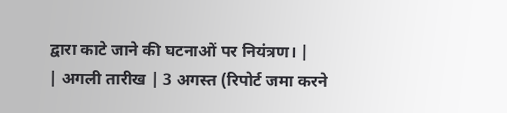द्वारा काटे जाने की घटनाओं पर नियंत्रण। |
| अगली तारीख | 3 अगस्त (रिपोर्ट जमा करने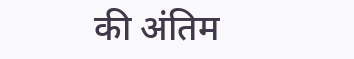की अंतिम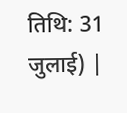तिथि: 31 जुलाई) |